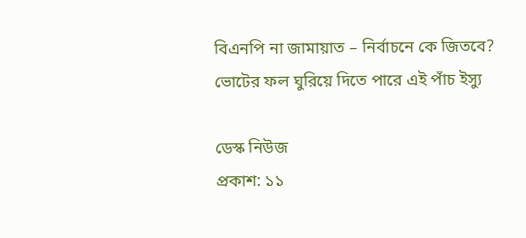বিএনপি না জামায়াত – নির্বাচনে কে জিতবে? ভোটের ফল ঘুরিয়ে দিতে পারে এই পাঁচ ইস্যু

ডেস্ক নিউজ
প্রকাশ: ১১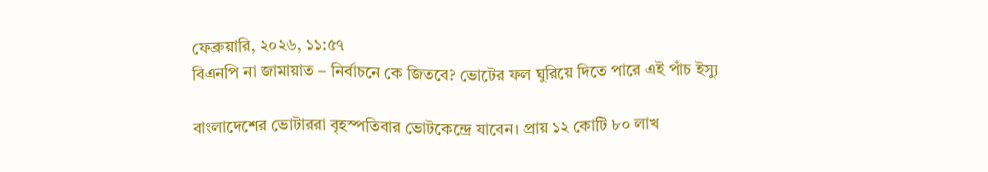ফেব্রুয়ারি, ২০২৬, ১১:৫৭
বিএনপি না জামায়াত – নির্বাচনে কে জিতবে? ভোটের ফল ঘুরিয়ে দিতে পারে এই পাঁচ ইস্যু

বাংলাদেশের ভোটাররা বৃহস্পতিবার ভোটকেন্দ্রে যাবেন। প্রায় ১২ কোটি ৮০ লাখ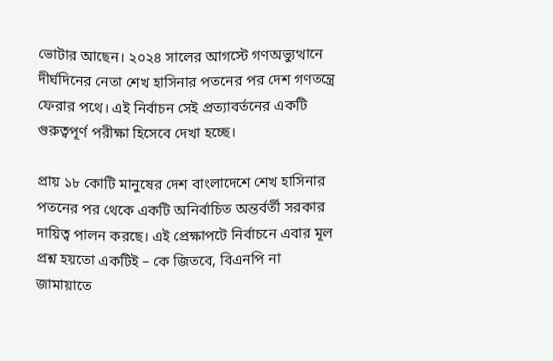ভোটার আছেন। ২০২৪ সালের আগস্টে গণঅভ্যুত্থানে দীর্ঘদিনের নেতা শেখ হাসিনার পতনের পর দেশ গণতন্ত্রে ফেরার পথে। এই নির্বাচন সেই প্রত্যাবর্তনের একটি গুরুত্বপূর্ণ পরীক্ষা হিসেবে দেখা হচ্ছে।

প্রায় ১৮ কোটি মানুষের দেশ বাংলাদেশে শেখ হাসিনার পতনের পর থেকে একটি অনির্বাচিত অন্তর্বর্তী সরকার দায়িত্ব পালন করছে। এই প্রেক্ষাপটে নির্বাচনে এবার মূল প্রশ্ন হয়তো একটিই – কে জিতবে, বিএনপি না জামায়াতে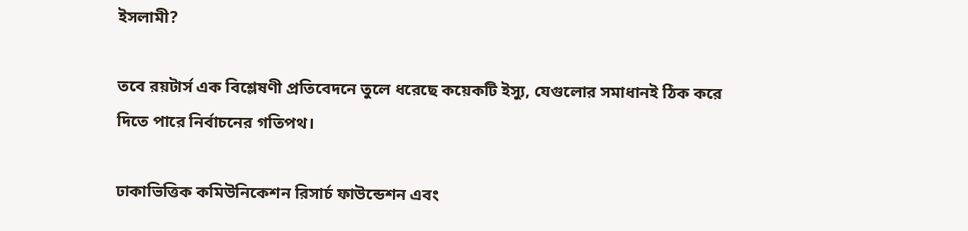ইসলামী?

তবে রয়টার্স এক বিশ্লেষণী প্রতিবেদনে তুলে ধরেছে কয়েকটি ইস্যু, যেগুলোর সমাধানই ঠিক করে দিতে পারে নির্বাচনের গতিপথ।

ঢাকাভিত্তিক কমিউনিকেশন রিসার্চ ফাউন্ডেশন এবং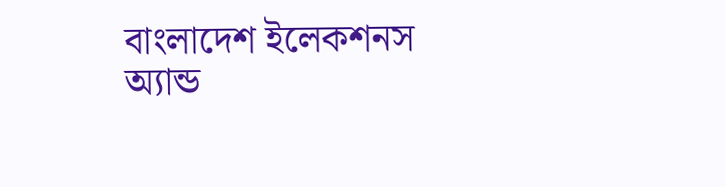বাংলাদেশ ইলেকশনস অ্যান্ড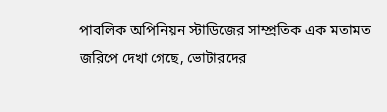পাবলিক অপিনিয়ন স্টাডিজের সাম্প্রতিক এক মতামত জরিপে দেখা গেছে, ভোটারদের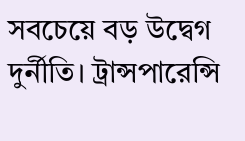সবচেয়ে বড় উদ্বেগ দুর্নীতি। ট্রান্সপারেন্সি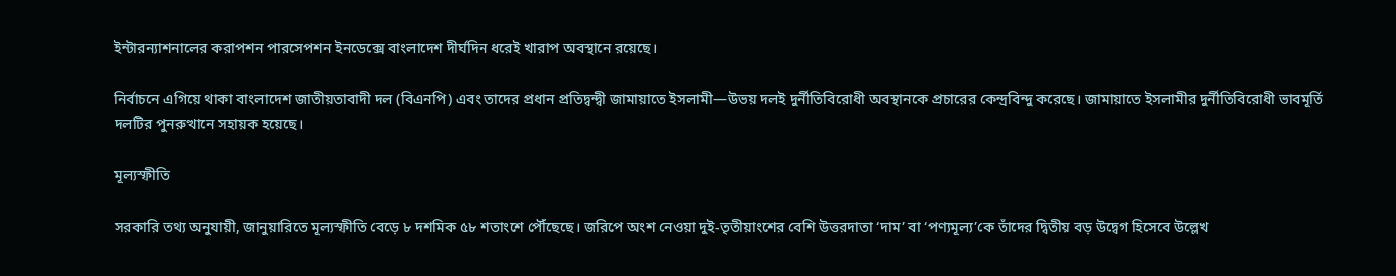ইন্টারন্যাশনালের করাপশন পারসেপশন ইনডেক্সে বাংলাদেশ দীর্ঘদিন ধরেই খারাপ অবস্থানে রয়েছে।

নির্বাচনে এগিয়ে থাকা বাংলাদেশ জাতীয়তাবাদী দল (বিএনপি) এবং তাদের প্রধান প্রতিদ্বন্দ্বী জামায়াতে ইসলামী—উভয় দলই দুর্নীতিবিরোধী অবস্থানকে প্রচারের কেন্দ্রবিন্দু করেছে। জামায়াতে ইসলামীর দুর্নীতিবিরোধী ভাবমূর্তি দলটির পুনরুত্থানে সহায়ক হয়েছে।

মূল্যস্ফীতি

সরকারি তথ্য অনুযায়ী, জানুয়ারিতে মূল্যস্ফীতি বেড়ে ৮ দশমিক ৫৮ শতাংশে পৌঁছেছে। জরিপে অংশ নেওয়া দুই-তৃতীয়াংশের বেশি উত্তরদাতা ‘দাম’ বা ‘পণ্যমূল্য’কে তাঁদের দ্বিতীয় বড় উদ্বেগ হিসেবে উল্লেখ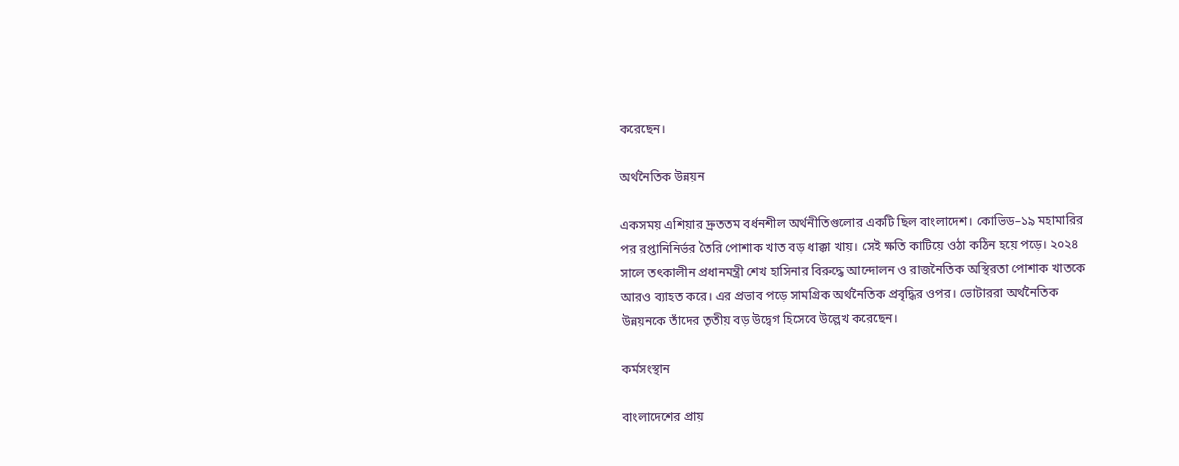করেছেন।

অর্থনৈতিক উন্নয়ন

একসময় এশিয়ার দ্রুততম বর্ধনশীল অর্থনীতিগুলোর একটি ছিল বাংলাদেশ। কোভিড–১৯ মহামারির পর রপ্তানিনির্ভর তৈরি পোশাক খাত বড় ধাক্কা খায়। সেই ক্ষতি কাটিয়ে ওঠা কঠিন হয়ে পড়ে। ২০২৪ সালে তৎকালীন প্রধানমন্ত্রী শেখ হাসিনার বিরুদ্ধে আন্দোলন ও রাজনৈতিক অস্থিরতা পোশাক খাতকে আরও ব্যাহত করে। এর প্রভাব পড়ে সামগ্রিক অর্থনৈতিক প্রবৃদ্ধির ওপর। ভোটাররা অর্থনৈতিক উন্নয়নকে তাঁদের তৃতীয় বড় উদ্বেগ হিসেবে উল্লেখ করেছেন।

কর্মসংস্থান

বাংলাদেশের প্রায়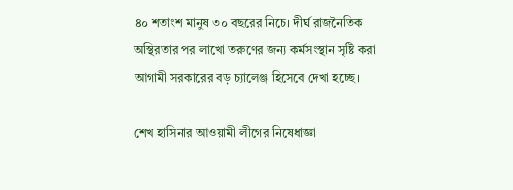৪০ শতাংশ মানুষ ৩০ বছরের নিচে। দীর্ঘ রাজনৈতিক অস্থিরতার পর লাখো তরুণের জন্য কর্মসংস্থান সৃষ্টি করা আগামী সরকারের বড় চ্যালেঞ্জ হিসেবে দেখা হচ্ছে।

শেখ হাসিনার আওয়ামী লীগের নিষেধাজ্ঞা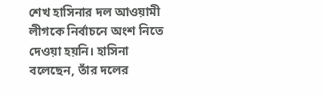শেখ হাসিনার দল আওয়ামী লীগকে নির্বাচনে অংশ নিতে দেওয়া হয়নি। হাসিনা বলেছেন, তাঁর দলের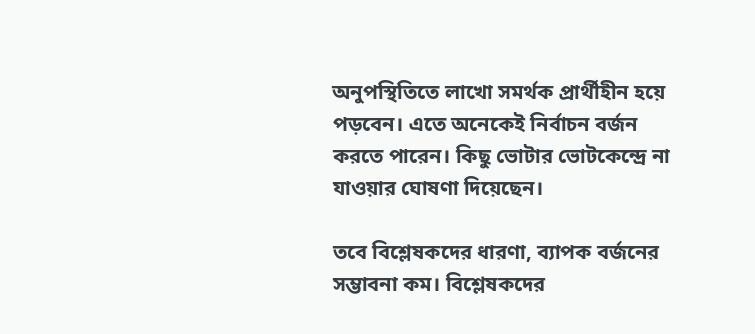অনুপস্থিতিতে লাখো সমর্থক প্রার্থীহীন হয়ে পড়বেন। এতে অনেকেই নির্বাচন বর্জন করতে পারেন। কিছু ভোটার ভোটকেন্দ্রে না যাওয়ার ঘোষণা দিয়েছেন।

তবে বিশ্লেষকদের ধারণা, ব্যাপক বর্জনের সম্ভাবনা কম। বিশ্লেষকদের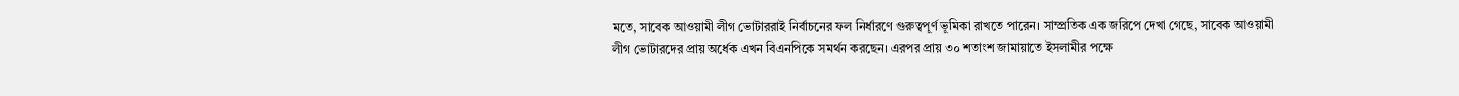মতে, সাবেক আওয়ামী লীগ ভোটাররাই নির্বাচনের ফল নির্ধারণে গুরুত্বপূর্ণ ভূমিকা রাখতে পারেন। সাম্প্রতিক এক জরিপে দেখা গেছে, সাবেক আওয়ামী লীগ ভোটারদের প্রায় অর্ধেক এখন বিএনপিকে সমর্থন করছেন। এরপর প্রায় ৩০ শতাংশ জামায়াতে ইসলামীর পক্ষে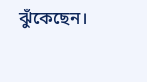ঝুঁকেছেন।